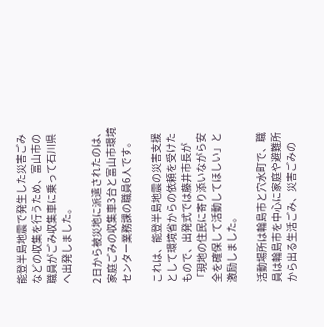能登半島地震で発生した災害ごみなどの収集を行うため、富山市の職員がごみ収集車に乗って石川県へ出発しました。

2日から被災地に派遣されたのは、家庭ごみの収集車3台と富山市環境センター業務課の職員6人です。

これは、能登半島地震の災害支援として環境省からの依頼を受けたもので、出発式では藤井市長が「現地の住民に寄り添いながら安全を確保して活動してほしい」と激励しました。

活動場所は輪島市と穴水町で、職員は輪島市を中心に家庭や避難所から出る生活ごみ、災害ごみの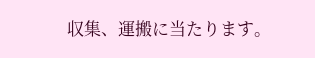収集、運搬に当たります。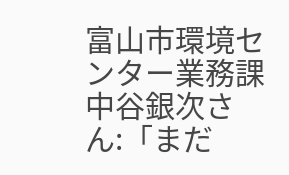富山市環境センター業務課 中谷銀次さん:「まだ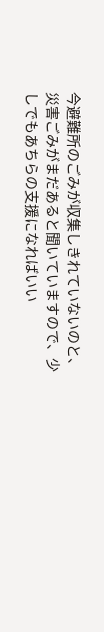今避難所のごみが収集しきれていないのと、災害ごみがまだあると聞いていますので、少しでもあちらの支援になればいい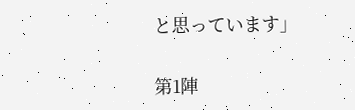と思っています」

第1陣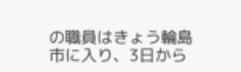の職員はきょう輪島市に入り、3日から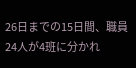26日までの15日間、職員24人が4班に分かれ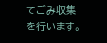てごみ収集を行います。